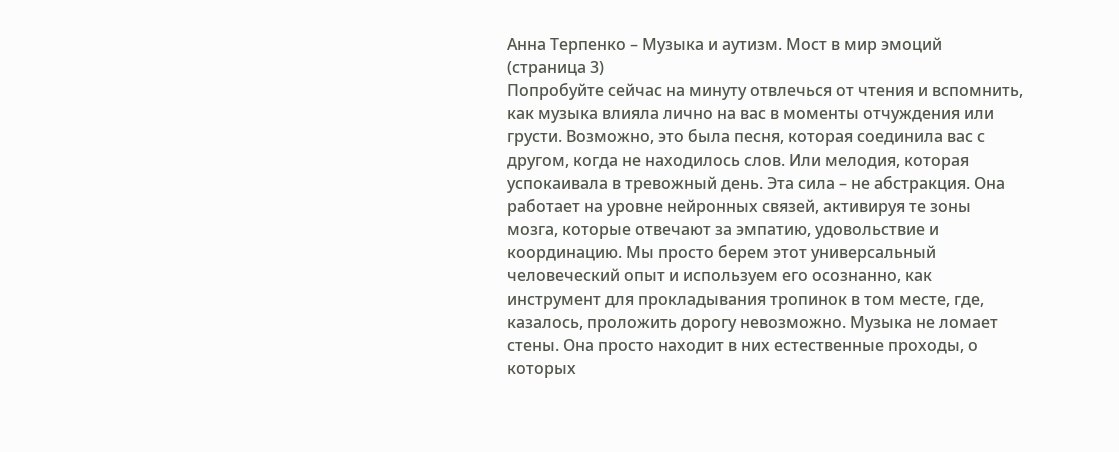Анна Терпенко – Музыка и аутизм. Мост в мир эмоций (страница 3)
Попробуйте сейчас на минуту отвлечься от чтения и вспомнить, как музыка влияла лично на вас в моменты отчуждения или грусти. Возможно, это была песня, которая соединила вас с другом, когда не находилось слов. Или мелодия, которая успокаивала в тревожный день. Эта сила – не абстракция. Она работает на уровне нейронных связей, активируя те зоны мозга, которые отвечают за эмпатию, удовольствие и координацию. Мы просто берем этот универсальный человеческий опыт и используем его осознанно, как инструмент для прокладывания тропинок в том месте, где, казалось, проложить дорогу невозможно. Музыка не ломает стены. Она просто находит в них естественные проходы, о которых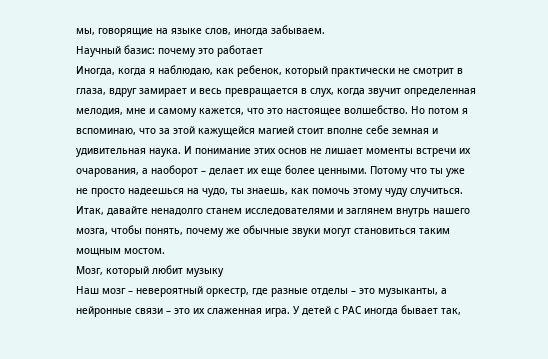мы, говорящие на языке слов, иногда забываем.
Научный базис: почему это работает
Иногда, когда я наблюдаю, как ребенок, который практически не смотрит в глаза, вдруг замирает и весь превращается в слух, когда звучит определенная мелодия, мне и самому кажется, что это настоящее волшебство. Но потом я вспоминаю, что за этой кажущейся магией стоит вполне себе земная и удивительная наука. И понимание этих основ не лишает моменты встречи их очарования, а наоборот – делает их еще более ценными. Потому что ты уже не просто надеешься на чудо, ты знаешь, как помочь этому чуду случиться. Итак, давайте ненадолго станем исследователями и заглянем внутрь нашего мозга, чтобы понять, почему же обычные звуки могут становиться таким мощным мостом.
Мозг, который любит музыку
Наш мозг – невероятный оркестр, где разные отделы – это музыканты, а нейронные связи – это их слаженная игра. У детей с РАС иногда бывает так,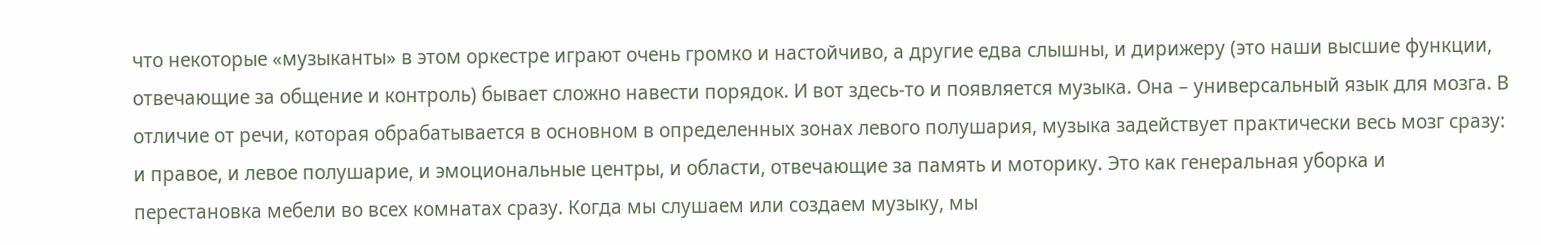что некоторые «музыканты» в этом оркестре играют очень громко и настойчиво, а другие едва слышны, и дирижеру (это наши высшие функции, отвечающие за общение и контроль) бывает сложно навести порядок. И вот здесь-то и появляется музыка. Она – универсальный язык для мозга. В отличие от речи, которая обрабатывается в основном в определенных зонах левого полушария, музыка задействует практически весь мозг сразу: и правое, и левое полушарие, и эмоциональные центры, и области, отвечающие за память и моторику. Это как генеральная уборка и перестановка мебели во всех комнатах сразу. Когда мы слушаем или создаем музыку, мы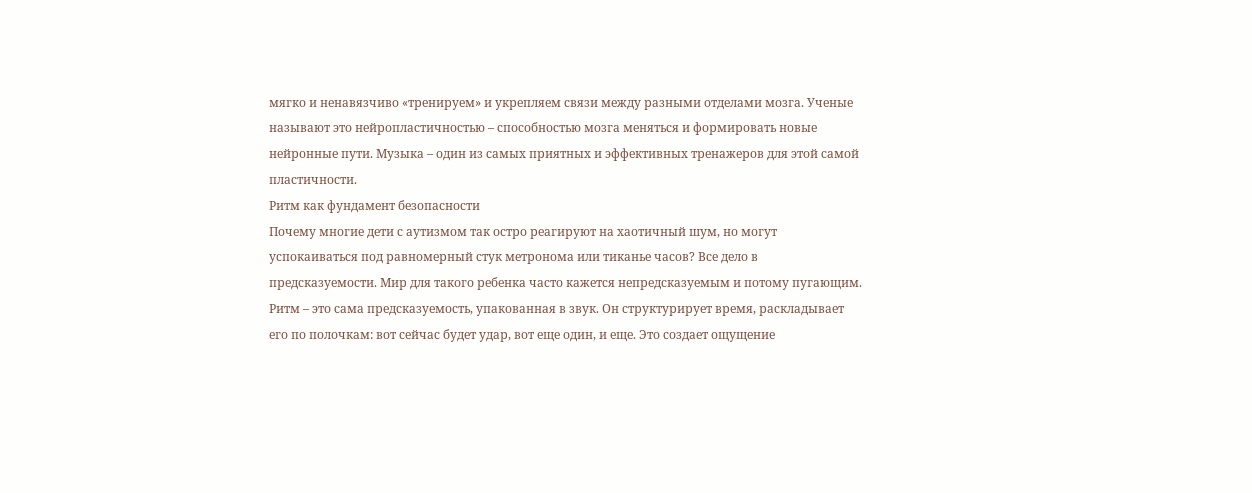мягко и ненавязчиво «тренируем» и укрепляем связи между разными отделами мозга. Ученые называют это нейропластичностью – способностью мозга меняться и формировать новые нейронные пути. Музыка – один из самых приятных и эффективных тренажеров для этой самой пластичности.
Ритм как фундамент безопасности
Почему многие дети с аутизмом так остро реагируют на хаотичный шум, но могут успокаиваться под равномерный стук метронома или тиканье часов? Все дело в предсказуемости. Мир для такого ребенка часто кажется непредсказуемым и потому пугающим. Ритм – это сама предсказуемость, упакованная в звук. Он структурирует время, раскладывает его по полочкам: вот сейчас будет удар, вот еще один, и еще. Это создает ощущение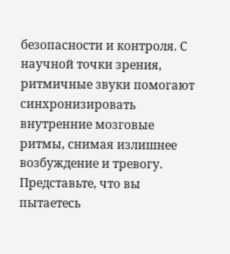безопасности и контроля. С научной точки зрения, ритмичные звуки помогают синхронизировать внутренние мозговые ритмы, снимая излишнее возбуждение и тревогу. Представьте, что вы пытаетесь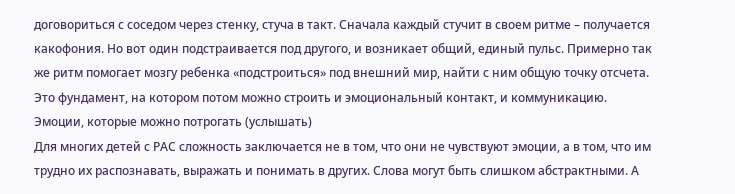договориться с соседом через стенку, стуча в такт. Сначала каждый стучит в своем ритме – получается какофония. Но вот один подстраивается под другого, и возникает общий, единый пульс. Примерно так же ритм помогает мозгу ребенка «подстроиться» под внешний мир, найти с ним общую точку отсчета. Это фундамент, на котором потом можно строить и эмоциональный контакт, и коммуникацию.
Эмоции, которые можно потрогать (услышать)
Для многих детей с РАС сложность заключается не в том, что они не чувствуют эмоции, а в том, что им трудно их распознавать, выражать и понимать в других. Слова могут быть слишком абстрактными. А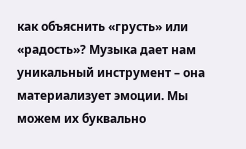как объяснить «грусть» или «радость»? Музыка дает нам уникальный инструмент – она материализует эмоции. Мы можем их буквально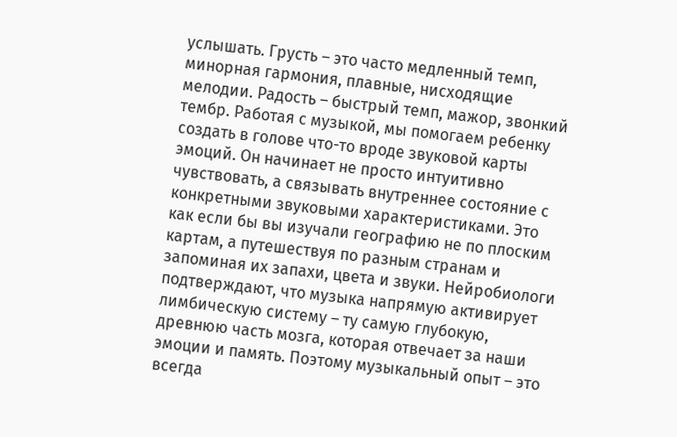услышать. Грусть – это часто медленный темп, минорная гармония, плавные, нисходящие мелодии. Радость – быстрый темп, мажор, звонкий тембр. Работая с музыкой, мы помогаем ребенку создать в голове что-то вроде звуковой карты эмоций. Он начинает не просто интуитивно чувствовать, а связывать внутреннее состояние с конкретными звуковыми характеристиками. Это как если бы вы изучали географию не по плоским картам, а путешествуя по разным странам и запоминая их запахи, цвета и звуки. Нейробиологи подтверждают, что музыка напрямую активирует лимбическую систему – ту самую глубокую, древнюю часть мозга, которая отвечает за наши эмоции и память. Поэтому музыкальный опыт – это всегда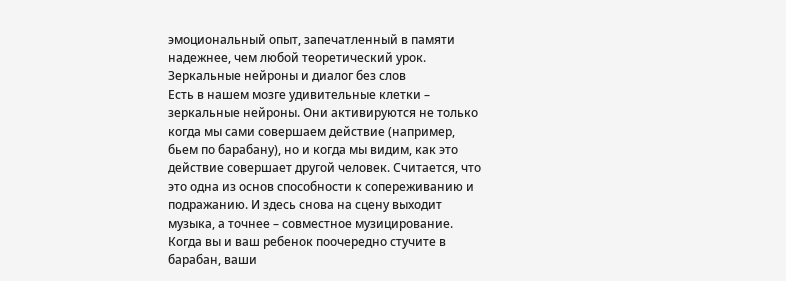эмоциональный опыт, запечатленный в памяти надежнее, чем любой теоретический урок.
Зеркальные нейроны и диалог без слов
Есть в нашем мозге удивительные клетки – зеркальные нейроны. Они активируются не только когда мы сами совершаем действие (например, бьем по барабану), но и когда мы видим, как это действие совершает другой человек. Считается, что это одна из основ способности к сопереживанию и подражанию. И здесь снова на сцену выходит музыка, а точнее – совместное музицирование. Когда вы и ваш ребенок поочередно стучите в барабан, ваши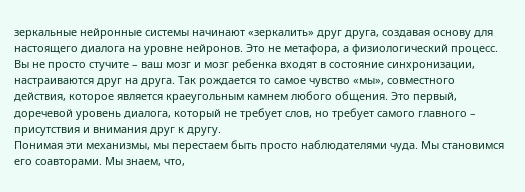зеркальные нейронные системы начинают «зеркалить» друг друга, создавая основу для настоящего диалога на уровне нейронов. Это не метафора, а физиологический процесс. Вы не просто стучите – ваш мозг и мозг ребенка входят в состояние синхронизации, настраиваются друг на друга. Так рождается то самое чувство «мы», совместного действия, которое является краеугольным камнем любого общения. Это первый, доречевой уровень диалога, который не требует слов, но требует самого главного – присутствия и внимания друг к другу.
Понимая эти механизмы, мы перестаем быть просто наблюдателями чуда. Мы становимся его соавторами. Мы знаем, что,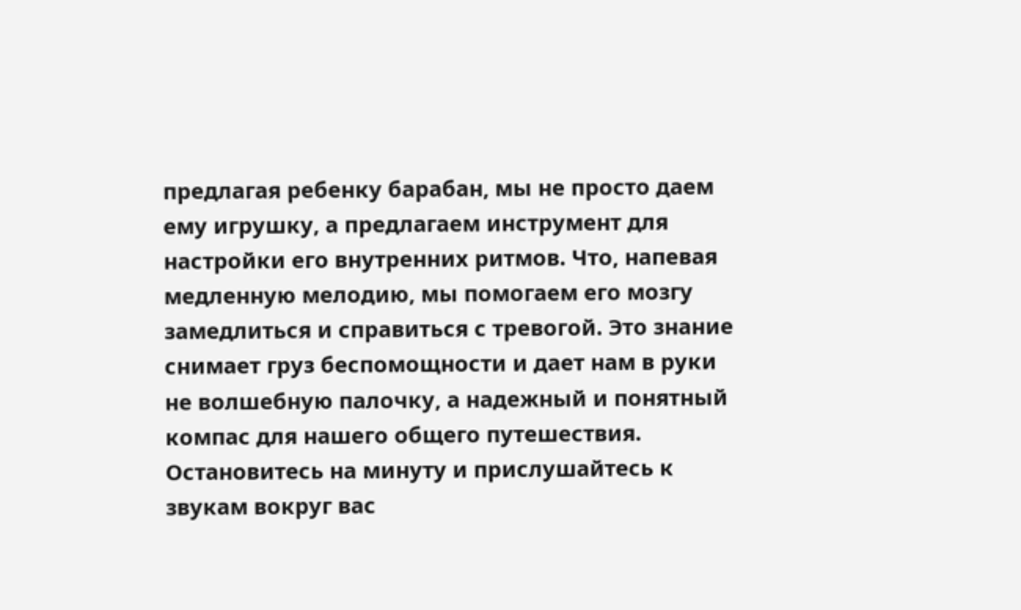предлагая ребенку барабан, мы не просто даем ему игрушку, а предлагаем инструмент для настройки его внутренних ритмов. Что, напевая медленную мелодию, мы помогаем его мозгу замедлиться и справиться с тревогой. Это знание снимает груз беспомощности и дает нам в руки не волшебную палочку, а надежный и понятный компас для нашего общего путешествия. Остановитесь на минуту и прислушайтесь к звукам вокруг вас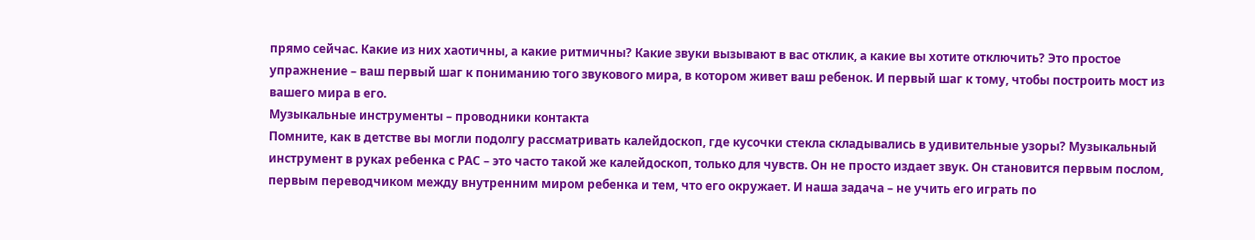прямо сейчас. Какие из них хаотичны, а какие ритмичны? Какие звуки вызывают в вас отклик, а какие вы хотите отключить? Это простое упражнение – ваш первый шаг к пониманию того звукового мира, в котором живет ваш ребенок. И первый шаг к тому, чтобы построить мост из вашего мира в его.
Музыкальные инструменты – проводники контакта
Помните, как в детстве вы могли подолгу рассматривать калейдоскоп, где кусочки стекла складывались в удивительные узоры? Музыкальный инструмент в руках ребенка с РАС – это часто такой же калейдоскоп, только для чувств. Он не просто издает звук. Он становится первым послом, первым переводчиком между внутренним миром ребенка и тем, что его окружает. И наша задача – не учить его играть по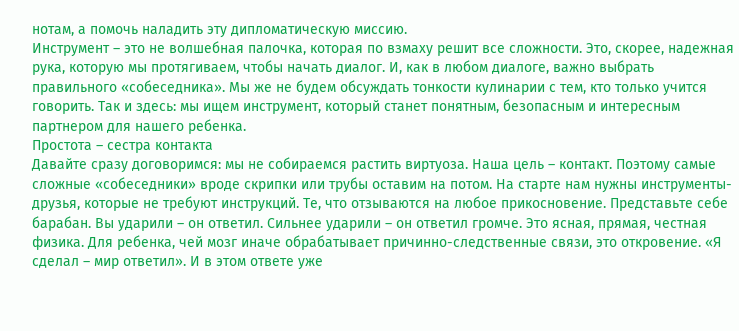нотам, а помочь наладить эту дипломатическую миссию.
Инструмент – это не волшебная палочка, которая по взмаху решит все сложности. Это, скорее, надежная рука, которую мы протягиваем, чтобы начать диалог. И, как в любом диалоге, важно выбрать правильного «собеседника». Мы же не будем обсуждать тонкости кулинарии с тем, кто только учится говорить. Так и здесь: мы ищем инструмент, который станет понятным, безопасным и интересным партнером для нашего ребенка.
Простота – сестра контакта
Давайте сразу договоримся: мы не собираемся растить виртуоза. Наша цель – контакт. Поэтому самые сложные «собеседники» вроде скрипки или трубы оставим на потом. На старте нам нужны инструменты-друзья, которые не требуют инструкций. Те, что отзываются на любое прикосновение. Представьте себе барабан. Вы ударили – он ответил. Сильнее ударили – он ответил громче. Это ясная, прямая, честная физика. Для ребенка, чей мозг иначе обрабатывает причинно-следственные связи, это откровение. «Я сделал – мир ответил». И в этом ответе уже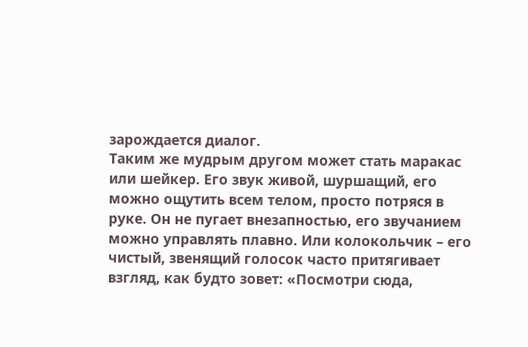зарождается диалог.
Таким же мудрым другом может стать маракас или шейкер. Его звук живой, шуршащий, его можно ощутить всем телом, просто потряся в руке. Он не пугает внезапностью, его звучанием можно управлять плавно. Или колокольчик – его чистый, звенящий голосок часто притягивает взгляд, как будто зовет: «Посмотри сюда,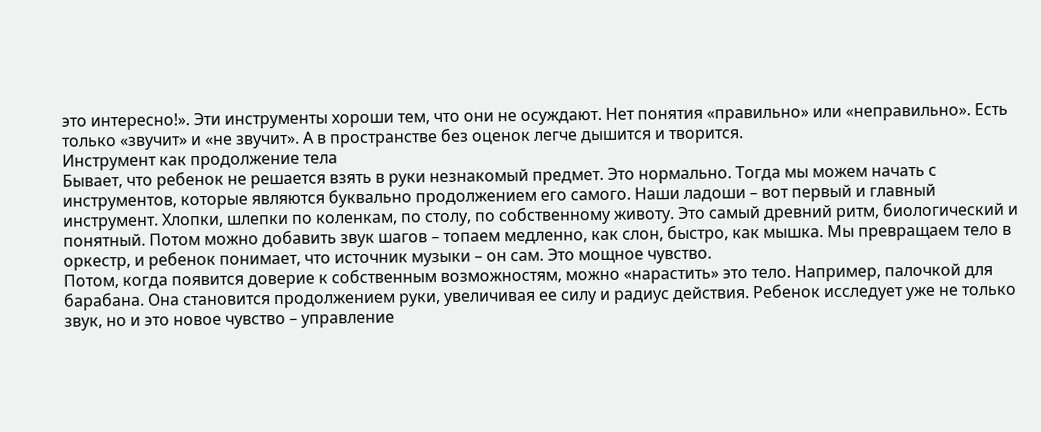это интересно!». Эти инструменты хороши тем, что они не осуждают. Нет понятия «правильно» или «неправильно». Есть только «звучит» и «не звучит». А в пространстве без оценок легче дышится и творится.
Инструмент как продолжение тела
Бывает, что ребенок не решается взять в руки незнакомый предмет. Это нормально. Тогда мы можем начать с инструментов, которые являются буквально продолжением его самого. Наши ладоши – вот первый и главный инструмент. Хлопки, шлепки по коленкам, по столу, по собственному животу. Это самый древний ритм, биологический и понятный. Потом можно добавить звук шагов – топаем медленно, как слон, быстро, как мышка. Мы превращаем тело в оркестр, и ребенок понимает, что источник музыки – он сам. Это мощное чувство.
Потом, когда появится доверие к собственным возможностям, можно «нарастить» это тело. Например, палочкой для барабана. Она становится продолжением руки, увеличивая ее силу и радиус действия. Ребенок исследует уже не только звук, но и это новое чувство – управление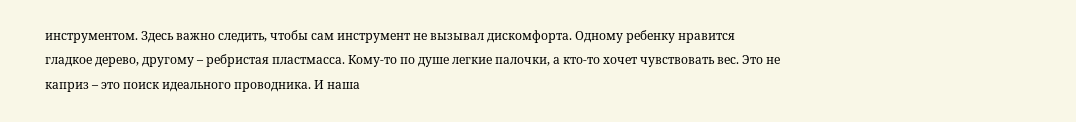инструментом. Здесь важно следить, чтобы сам инструмент не вызывал дискомфорта. Одному ребенку нравится гладкое дерево, другому – ребристая пластмасса. Кому-то по душе легкие палочки, а кто-то хочет чувствовать вес. Это не каприз – это поиск идеального проводника. И наша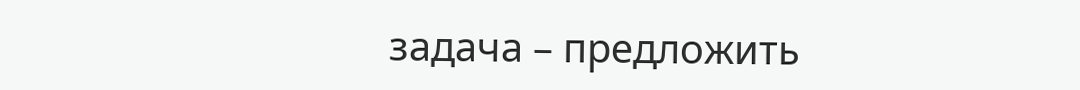задача – предложить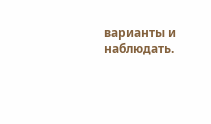варианты и наблюдать.